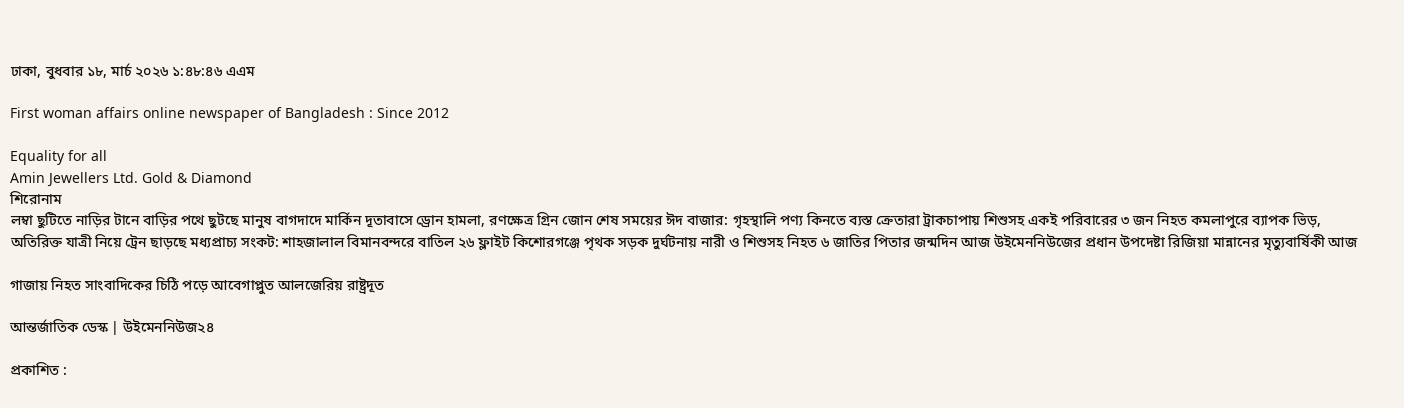ঢাকা, বুধবার ১৮, মার্চ ২০২৬ ১:৪৮:৪৬ এএম

First woman affairs online newspaper of Bangladesh : Since 2012

Equality for all
Amin Jewellers Ltd. Gold & Diamond
শিরোনাম
লম্বা ছুটিতে নাড়ির টানে বাড়ির পথে ছুটছে মানুষ বাগদাদে মার্কিন দূতাবাসে ড্রোন হামলা, রণক্ষেত্র গ্রিন জোন শেষ সময়ের ঈদ বাজার: গৃহস্থালি পণ্য কিনতে ব্যস্ত ক্রেতারা ট্রাকচাপায় শিশুসহ একই পরিবারের ৩ জন নিহত কমলাপুরে ব্যাপক ভিড়, অতিরিক্ত যাত্রী নিয়ে ট্রেন ছাড়ছে মধ্যপ্রাচ্য সংকট: শাহজালাল বিমানবন্দরে বাতিল ২৬ ফ্লাইট কিশোরগঞ্জে পৃথক সড়ক দুর্ঘটনায় নারী ও শিশুসহ নিহত ৬ জাতির পিতার জন্মদিন আজ উইমেননিউজের প্রধান উপদেষ্টা রিজিয়া মান্নানের মৃত্যুবার্ষিকী আজ

গাজায় নিহত সাংবাদিকের চিঠি পড়ে আবেগাপ্লুত আলজেরিয় রাষ্ট্রদূত

আন্তর্জাতিক ডেস্ক | উইমেননিউজ২৪

প্রকাশিত :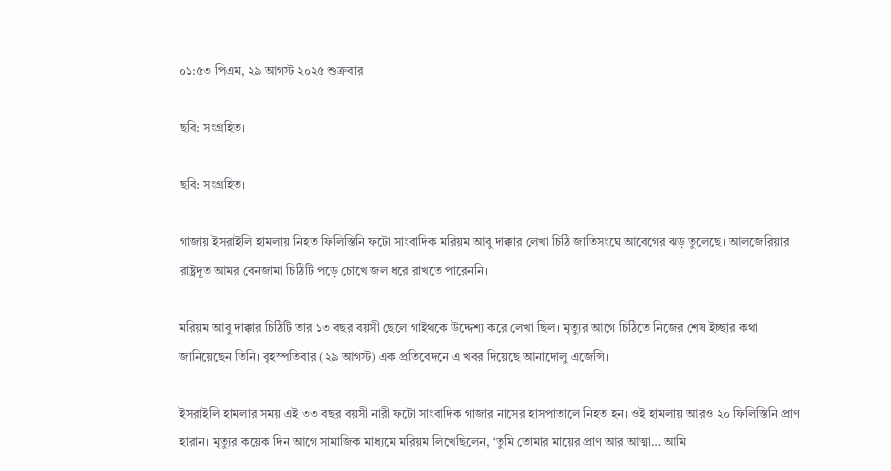০১:৫৩ পিএম, ২৯ আগস্ট ২০২৫ শুক্রবার

ছবি: সংগ্রহিত।

ছবি: সংগ্রহিত।

গাজায় ইসরাইলি হামলায় নিহত ফিলিস্তিনি ফটো সাংবাদিক মরিয়ম আবু দাক্কার লেখা চিঠি জাতিসংঘে আবেগের ঝড় তুলেছে। আলজেরিয়ার রাষ্ট্রদূত আমর বেনজামা চিঠিটি পড়ে চোখে জল ধরে রাখতে পারেননি।

মরিয়ম আবু দাক্কার চিঠিটি তার ১৩ বছর বয়সী ছেলে গাইথকে উদ্দেশ্য করে লেখা ছিল। মৃত্যুর আগে চিঠিতে নিজের শেষ ইচ্ছার কথা জানিয়েছেন তিনি। বৃহস্পতিবার (২৯ আগস্ট) এক প্রতিবেদনে এ খবর দিয়েছে আনাদোলু এজেন্সি।

ইসরাইলি হামলার সময় এই ৩৩ বছর বয়সী নারী ফটো সাংবাদিক গাজার নাসের হাসপাতালে নিহত হন। ওই হামলায় আরও ২০ ফিলিস্তিনি প্রাণ হারান। মৃত্যুর কয়েক দিন আগে সামাজিক মাধ্যমে মরিয়ম লিখেছিলেন, ‘তুমি তোমার মায়ের প্রাণ আর আত্মা… আমি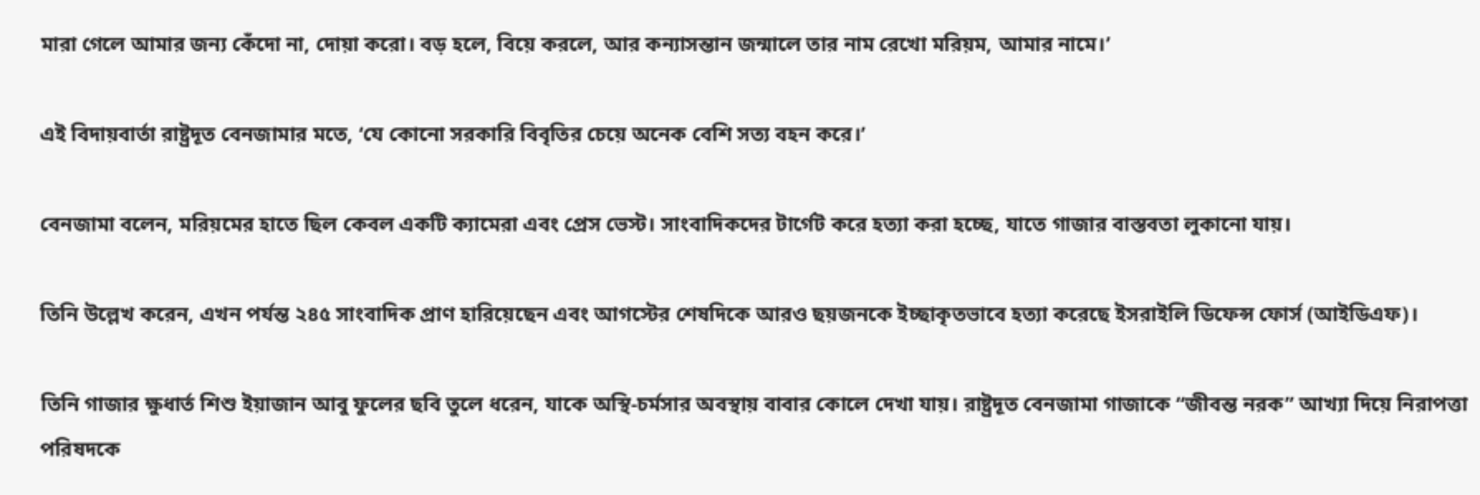মারা গেলে আমার জন্য কেঁদো না, দোয়া করো। বড় হলে, বিয়ে করলে, আর কন্যাসন্তান জন্মালে তার নাম রেখো মরিয়ম, আমার নামে।’

এই বিদায়বার্তা রাষ্ট্রদূত বেনজামার মতে, ‘যে কোনো সরকারি বিবৃতির চেয়ে অনেক বেশি সত্য বহন করে।’

বেনজামা বলেন, মরিয়মের হাতে ছিল কেবল একটি ক্যামেরা এবং প্রেস ভেস্ট। সাংবাদিকদের টার্গেট করে হত্যা করা হচ্ছে, যাতে গাজার বাস্তবতা লুকানো যায়।

তিনি উল্লেখ করেন, এখন পর্যন্ত ২৪৫ সাংবাদিক প্রাণ হারিয়েছেন এবং আগস্টের শেষদিকে আরও ছয়জনকে ইচ্ছাকৃতভাবে হত্যা করেছে ইসরাইলি ডিফেন্স ফোর্স (আইডিএফ)।

তিনি গাজার ক্ষুধার্ত শিশু ইয়াজান আবু ফুলের ছবি তুলে ধরেন, যাকে অস্থি-চর্মসার অবস্থায় বাবার কোলে দেখা যায়। রাষ্ট্রদূত বেনজামা গাজাকে “জীবন্ত নরক” আখ্যা দিয়ে নিরাপত্তা পরিষদকে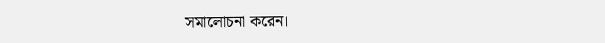সমালোচনা করেন।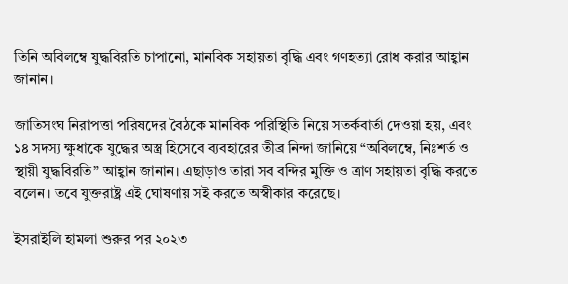তিনি অবিলম্বে যুদ্ধবিরতি চাপানো, মানবিক সহায়তা বৃদ্ধি এবং গণহত্যা রোধ করার আহ্বান জানান।

জাতিসংঘ নিরাপত্তা পরিষদের বৈঠকে মানবিক পরিস্থিতি নিয়ে সতর্কবার্তা দেওয়া হয়, এবং ১৪ সদস্য ক্ষুধাকে যুদ্ধের অস্ত্র হিসেবে ব্যবহারের তীব্র নিন্দা জানিয়ে “অবিলম্বে, নিঃশর্ত ও স্থায়ী যুদ্ধবিরতি” আহ্বান জানান। এছাড়াও তারা সব বন্দির মুক্তি ও ত্রাণ সহায়তা বৃদ্ধি করতে বলেন। তবে যুক্তরাষ্ট্র এই ঘোষণায় সই করতে অস্বীকার করেছে।

ইসরাইলি হামলা শুরুর পর ২০২৩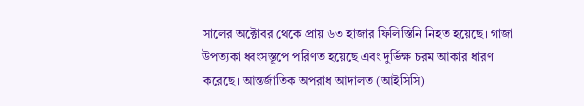সালের অক্টোবর থেকে প্রায় ৬৩ হাজার ফিলিস্তিনি নিহত হয়েছে। গাজা উপত্যকা ধ্বংসস্তূপে পরিণত হয়েছে এবং দুর্ভিক্ষ চরম আকার ধারণ করেছে। আন্তর্জাতিক অপরাধ আদালত (আইসিসি)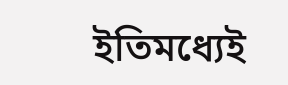ইতিমধ্যেই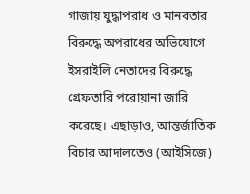গাজায় যুদ্ধাপরাধ ও মানবতার বিরুদ্ধে অপরাধের অভিযোগে ইসরাইলি নেতাদের বিরুদ্ধে গ্রেফতারি পরোয়ানা জারি করেছে। এছাড়াও, আন্তর্জাতিক বিচার আদালতেও (আইসিজে)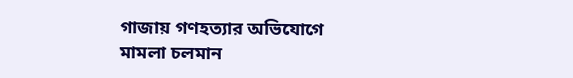গাজায় গণহত্যার অভিযোগে মামলা চলমান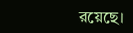রয়েছে।